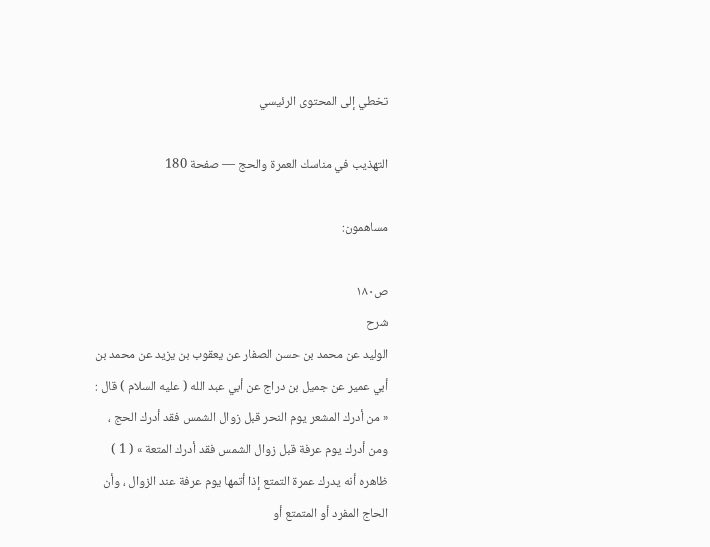تخطي إلى المحتوى الرئيسي

التهذيب في مناسك العمرة والحج — صفحة 180

مساهمون:

ص١٨٠
شرح
الوليد عن محمد بن حسن الصفار عن يعقوب بن يزيد عن محمد بن أبي عمير عن جميل بن دراج عن أبي عبد الله ( عليه السلام ) قال : « من أدرك المشعر يوم النحر قبل زوال الشمس فقد أدرك الحج ، ومن أدرك يوم عرفة قبل زوال الشمس فقد أدرك المتعة » ( 1 ) ظاهره أنه يدرك عمرة التمتع إذا أتمها يوم عرفة عند الزوال ، وأن الحاج المفرد أو المتمتع أو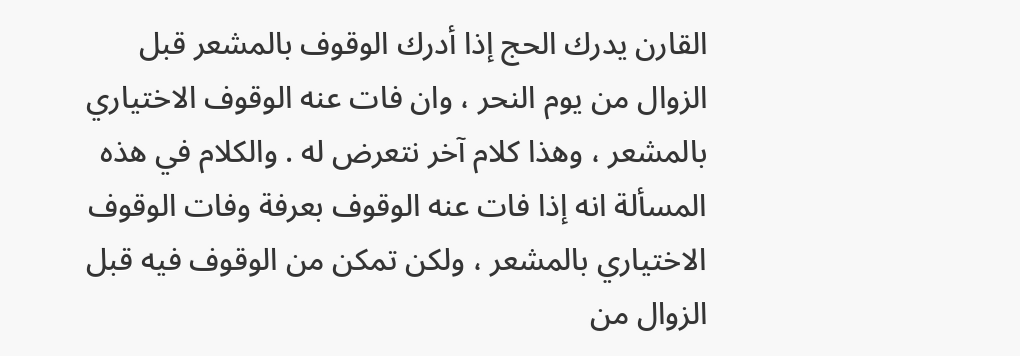القارن يدرك الحج إذا أدرك الوقوف بالمشعر قبل الزوال من يوم النحر ، وان فات عنه الوقوف الاختياري بالمشعر ، وهذا كلام آخر نتعرض له . والكلام في هذه المسألة انه إذا فات عنه الوقوف بعرفة وفات الوقوف الاختياري بالمشعر ، ولكن تمكن من الوقوف فيه قبل الزوال من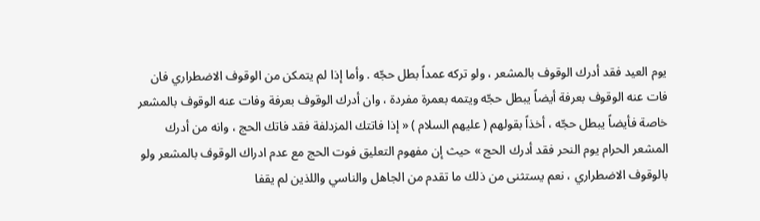يوم العيد فقد أدرك الوقوف بالمشعر ، ولو تركه عمداً بطل حجّه . وأما إذا لم يتمكن من الوقوف الاضطراري فان فات عنه الوقوف بعرفة أيضاً يبطل حجّه ويتمه بعمرة مفردة ، وان أدرك الوقوف بعرفة وفات عنه الوقوف بالمشعر خاصة فأيضاً يبطل حجّه ، أخذاً بقولهم ( عليهم السلام ) « إذا فاتتك المزدلفة فقد فاتك الحج ، وانه من أدرك المشعر الحرام يوم النحر فقد أدرك الحج » حيث إن مفهوم التعليق فوت الحج مع عدم ادراك الوقوف بالمشعر ولو بالوقوف الاضطراري ، نعم يستثنى من ذلك ما تقدم من الجاهل والناسي واللذين لم يقفا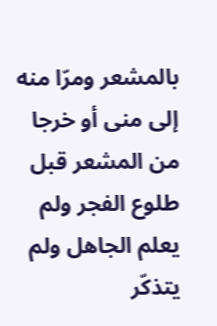بالمشعر ومرّا منه إلى منى أو خرجا من المشعر قبل طلوع الفجر ولم يعلم الجاهل ولم يتذكّر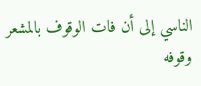الناسي إلى أن فات الوقوف بالمشعر وقوفه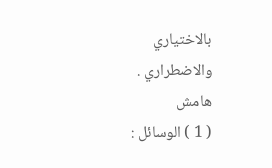بالاختياري والاضطراري .
هامش
( 1 ) الوسائل :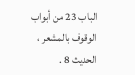الباب 23 من أبواب الوقوف بالمشعر ، الحديث 8 .